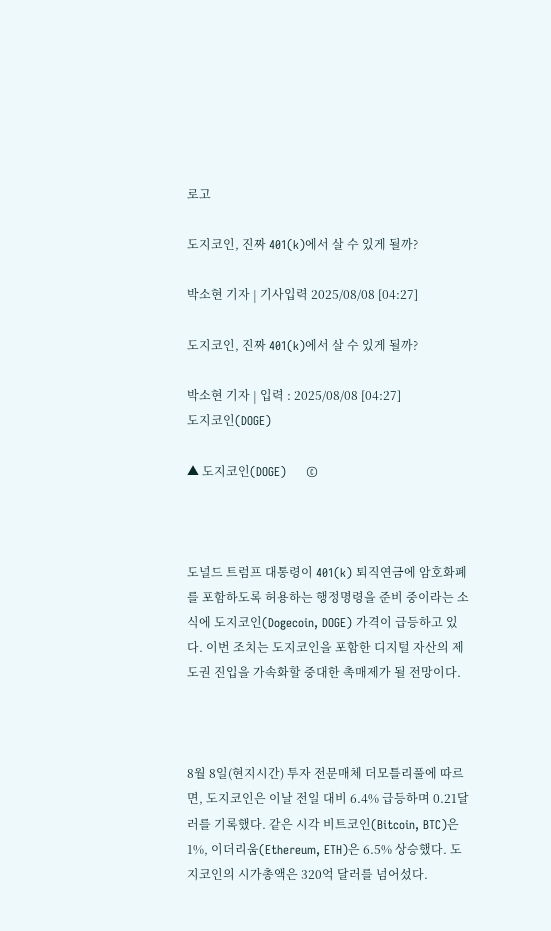로고

도지코인, 진짜 401(k)에서 살 수 있게 될까?

박소현 기자 | 기사입력 2025/08/08 [04:27]

도지코인, 진짜 401(k)에서 살 수 있게 될까?

박소현 기자 | 입력 : 2025/08/08 [04:27]
도지코인(DOGE)

▲ 도지코인(DOGE)     ©



도널드 트럼프 대통령이 401(k) 퇴직연금에 암호화폐를 포함하도록 허용하는 행정명령을 준비 중이라는 소식에 도지코인(Dogecoin, DOGE) 가격이 급등하고 있다. 이번 조치는 도지코인을 포함한 디지털 자산의 제도권 진입을 가속화할 중대한 촉매제가 될 전망이다.



8월 8일(현지시간) 투자 전문매체 더모틀리풀에 따르면, 도지코인은 이날 전일 대비 6.4% 급등하며 0.21달러를 기록했다. 같은 시각 비트코인(Bitcoin, BTC)은 1%, 이더리움(Ethereum, ETH)은 6.5% 상승했다. 도지코인의 시가총액은 320억 달러를 넘어섰다.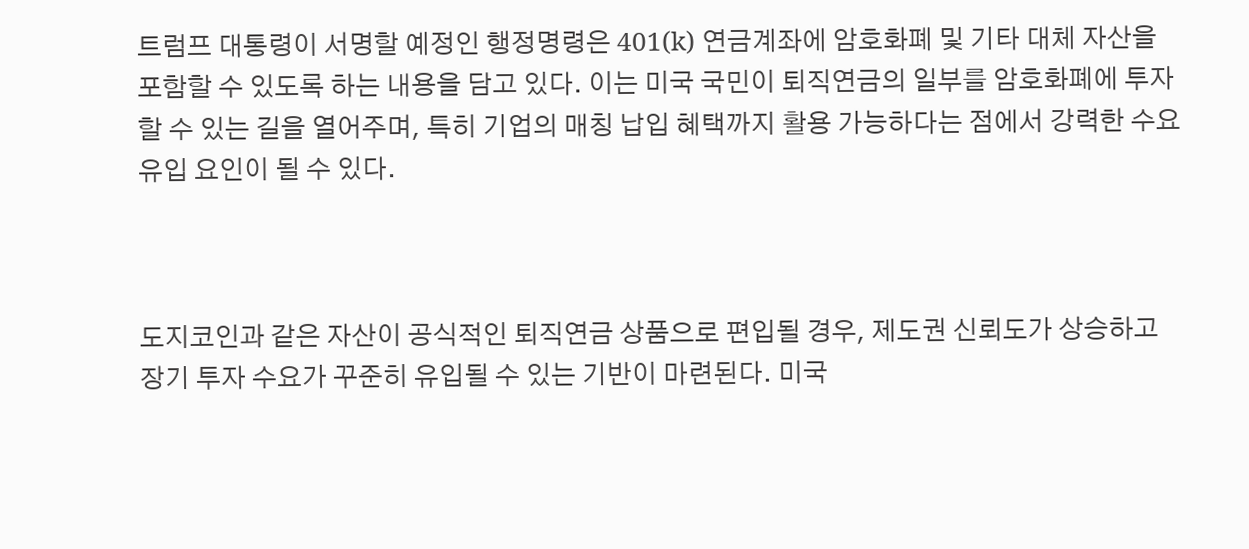트럼프 대통령이 서명할 예정인 행정명령은 401(k) 연금계좌에 암호화폐 및 기타 대체 자산을 포함할 수 있도록 하는 내용을 담고 있다. 이는 미국 국민이 퇴직연금의 일부를 암호화폐에 투자할 수 있는 길을 열어주며, 특히 기업의 매칭 납입 혜택까지 활용 가능하다는 점에서 강력한 수요 유입 요인이 될 수 있다.



도지코인과 같은 자산이 공식적인 퇴직연금 상품으로 편입될 경우, 제도권 신뢰도가 상승하고 장기 투자 수요가 꾸준히 유입될 수 있는 기반이 마련된다. 미국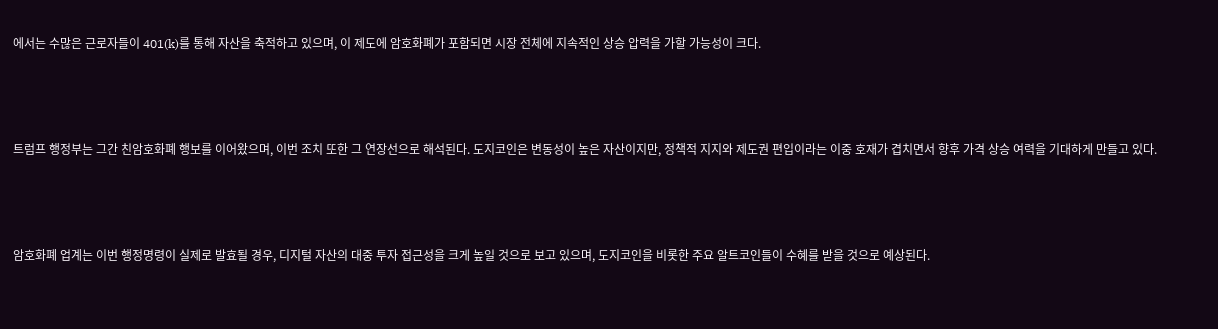에서는 수많은 근로자들이 401(k)를 통해 자산을 축적하고 있으며, 이 제도에 암호화폐가 포함되면 시장 전체에 지속적인 상승 압력을 가할 가능성이 크다.



트럼프 행정부는 그간 친암호화폐 행보를 이어왔으며, 이번 조치 또한 그 연장선으로 해석된다. 도지코인은 변동성이 높은 자산이지만, 정책적 지지와 제도권 편입이라는 이중 호재가 겹치면서 향후 가격 상승 여력을 기대하게 만들고 있다.



암호화폐 업계는 이번 행정명령이 실제로 발효될 경우, 디지털 자산의 대중 투자 접근성을 크게 높일 것으로 보고 있으며, 도지코인을 비롯한 주요 알트코인들이 수혜를 받을 것으로 예상된다.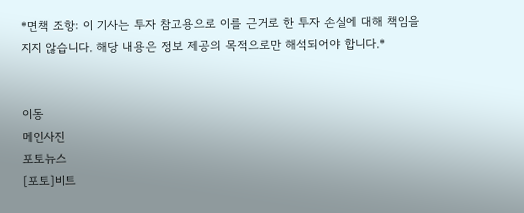*면책 조항: 이 기사는 투자 참고용으로 이를 근거로 한 투자 손실에 대해 책임을 지지 않습니다. 해당 내용은 정보 제공의 목적으로만 해석되어야 합니다.*


이동
메인사진
포토뉴스
[포토]비트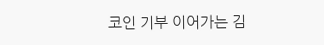코인 기부 이어가는 김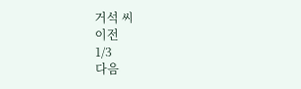거석 씨
이전
1/3
다음